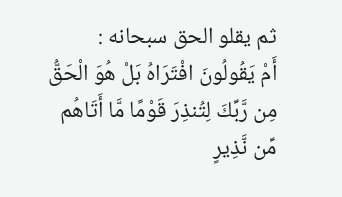ثم يقلو الحق سبحانه :
أَمْ يَقُولُونَ افْتَرَاهُ بَلْ هُوَ الْحَقُّ مِن رَّبِّكَ لِتُنذِرَ قَوْمًا مَّا أَتَاهُم مِّن نَّذِيرٍ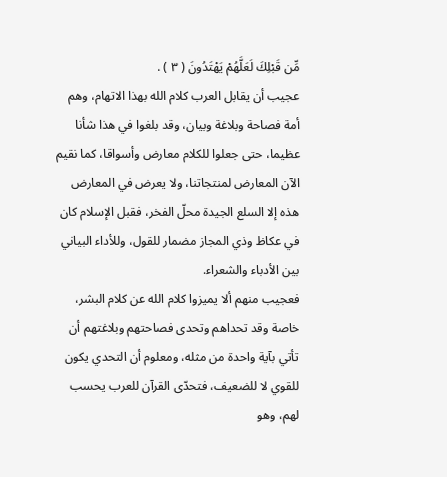مِّن قَبْلِكَ لَعَلَّهُمْ يَهْتَدُونَ ( ٣ ) .
عجيب أن يقابل العرب كلام الله بهذا الاتهام، وهم أمة فصاحة وبلاغة وبيان، وقد بلغوا في هذا شأنا عظيما، حتى جعلوا للكلام معارض وأسواقا، كما نقيم الآن المعارض لمنتجاتنا، ولا يعرض في المعارض هذه إلا السلع الجيدة محلّ الفخر، فقبل الإسلام كان في عكاظ وذي المجاز مضمار للقول، وللأداء البياني بين الأدباء والشعراء.
فعجيب منهم ألا يميزوا كلام الله عن كلام البشر، خاصة وقد تحداهم وتحدى فصاحتهم وبلاغتهم أن تأتي بآية واحدة من مثله، ومعلوم أن التحدي يكون للقوي لا للضعيف، فتحدّى القرآن للعرب يحسب لهم، وهو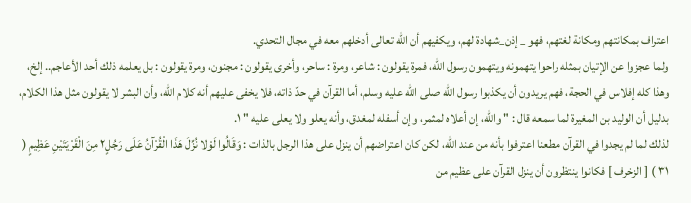اعتراف بمكانتهم ومكانة لغتهم، فهو _ إذن_شهادة لهم، ويكفيهم أن الله تعالى أدخلهم معه في مجال التحدي.
ولما عجزوا عن الإتيان بمثله راحوا يتهمونه ويتهمون رسول الله، فمرة يقولون : شاعر، ومرة : ساحر، وأخرى يقولون : مجنون، ومرة يقولون : بل يعلمه ذلك أحد الأعاجم.. إلخ، وهذا كله إفلاس في الحجة، فهم يريدون أن يكذبوا رسول الله صلى الله عليه وسلم، أما القرآن في حدّ ذاته، فلا يخفى عليهم أنه كلام الله، وأن البشر لا يقولون مثل هذا الكلام، بدليل أن الوليد بن المغيرة لما سمعه قال : " والله، إن أعلاه لمثمر، وإن أسفله لمغدق، وأنه يعلو ولا يعلى عليه " ١.
لذلك لما لم يجدوا في القرآن مطعنا اعترفوا بأنه من عند الله، لكن كان اعتراضهم أن ينزل على هذا الرجل بالذات : وَقَالُوا لَوْلا نُزِّلَ هَذَا الْقُرْآنُ عَلَى رَجُلٍ٢ مِنَ الْقَرْيَتَيْنِ عَظِيمٍ ( ٣١ ) [ الزخرف ] فكانوا ينتظرون أن ينزل القرآن على عظيم من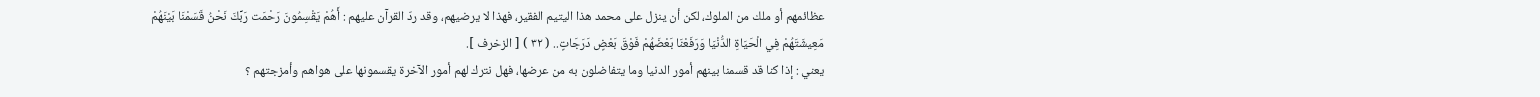عظائمهم أو ملك من الملوك، لكن أن ينزل على محمد هذا اليتيم الفقير، فهذا لا يرضيهم، وقد ردّ القرآن عليهم : أَهُمْ يَقْسِمُونَ رَحْمَت رَبِّكَ نَحْنُ قَسَمْنَا بَيْنَهُمْ مَعِيشَتَهُمْ فِي الْحَيَاةِ الدُّنْيَا وَرَفَعْنَا بَعْضَهُمْ فَوْقَ بَعْضٍ دَرَجَاتٍ.. ( ٣٢ ) [ الزخرف ].
يعني : إذا كنا قد قسمنا بينهم أمور الدنيا وما يتفاضلون به من عرضها، فهل نترك لهم أمور الآخرة يقسمونها على هواهم وأمزجتهم ؟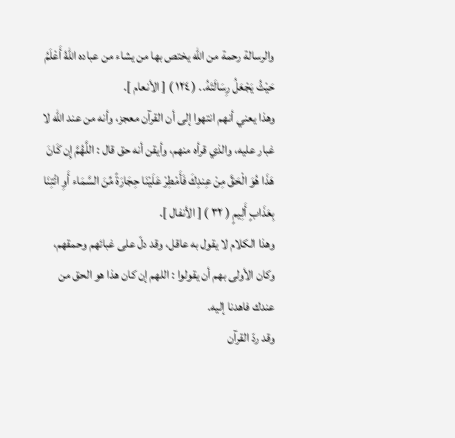والرسالة رحمة من الله يختص بها من يشاء من عباده اللّهُ أَعْلَمُ حَيْثُ يَجْعَلُ رِسَالَتَهُ.. ( ١٢٤ ) [ الأنعام ].
وهذا يعني أنهم انتهوا إلى أن القرآن معجز، وأنه من عند الله لا غبار عليه، والذي قرأه منهم، وأيقن أنه حق قال : اللَّهُمَّ إِن كَانَ هَذَا هُوَ الْحَقَّ مِنْ عِندِكَ فَأَمْطِرْ عَلَيْنَا حِجَارَةً مِّنَ السَّمَاء أَوِ ائْتِنَا بِعَذَابٍ أَلِيمٍ ( ٣٢ ) [ الأنفال ].
وهذا الكلام لا يقول به عاقل، وقد دلّ على غبائهم وحمقهم، وكان الأولى بهم أن يقولوا : اللهم إن كان هذا هو الحق من عندك فاهدنا إليه.
وقد ردّ القرآن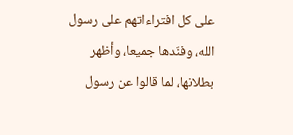على كل افتراءاتهم على رسول الله، وفنّدها جميعا، وأظهر بطلانها، لما قالوا عن رسول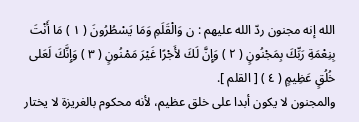الله إنه مجنون ردّ الله عليهم : ن وَالْقَلَمِ وَمَا يَسْطُرُونَ ( ١ ) مَا أَنْتَ بِنِعْمَةِ رَبِّكَ بِمَجْنُونٍ ( ٢ ) وَإِنَّ لَكَ لأَجْرًا غَيْرَ مَمْنُونٍ ( ٣ ) وَإِنَّكَ لَعَلى خُلُقٍ عَظِيمٍ ( ٤ ) [ القلم ].
والمجنون لا يكون أبدا على خلق عظيم، لأنه محكوم بالغريزة لا يختار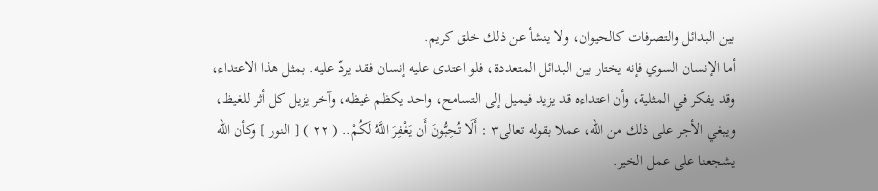بين البدائل والتصرفات كالحيوان، ولا ينشأ عن ذلك خلق كريم.
أما الإنسان السوي فإنه يختار بين البدائل المتعددة، فلو اعتدى عليه إنسان فقد يردّ عليه. بمثل هذا الاعتداء، وقد يفكر في المثلية، وأن اعتداءه قد يزيد فيميل إلى التسامح، واحد يكظم غيظه، وآخر يزيل كل أثر للغيظ، ويبغي الأجر على ذلك من الله، عملا بقوله تعالى٣ : أَلَا تُحِبُّونَ أَن يَغْفِرَ اللَّهُ لَكُمْ.. ( ٢٢ ) [ النور ] وكأن الله يشجعنا على عمل الخير.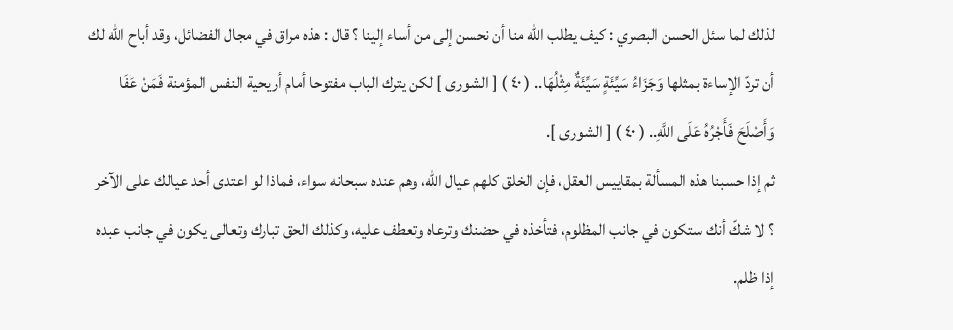لذلك لما سئل الحسن البصري : كيف يطلب الله منا أن نحسن إلى من أساء إلينا ؟ قال : هذه مراق في مجال الفضائل، وقد أباح الله لك أن تردّ الإساءة بمثلها وَجَزَاءُ سَيِّئَةٍ سَيِّئَةٌ مِثْلُهَا.. ( ٤٠ ) [ الشورى ] لكن يترك الباب مفتوحا أمام أريحية النفس المؤمنة فَمَنْ عَفَا وَأَصْلَحَ فَأَجْرُهُ عَلَى اللَّهِ.. ( ٤٠ ) [ الشورى ].
ثم إذا حسبنا هذه المسألة بمقاييس العقل، فإن الخلق كلهم عيال الله، وهم عنده سبحانه سواء، فماذا لو اعتدى أحد عيالك على الآخر ؟ لا شكّ أنك ستكون في جانب المظلوم، فتأخذه في حضنك وترعاه وتعطف عليه، وكذلك الحق تبارك وتعالى يكون في جانب عبده إذا ظلم.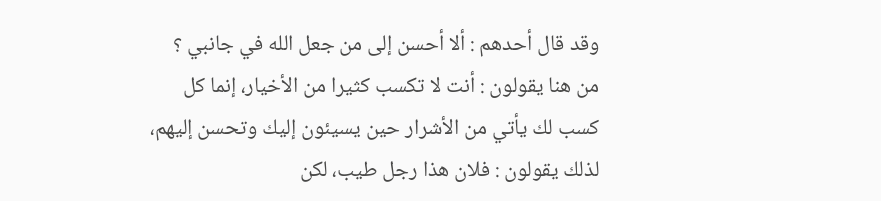وقد قال أحدهم : ألا أحسن إلى من جعل الله في جانبي ؟
من هنا يقولون : أنت لا تكسب كثيرا من الأخيار، إنما كل كسب لك يأتي من الأشرار حين يسيئون إليك وتحسن إليهم، لذلك يقولون : فلان هذا رجل طيب، لكن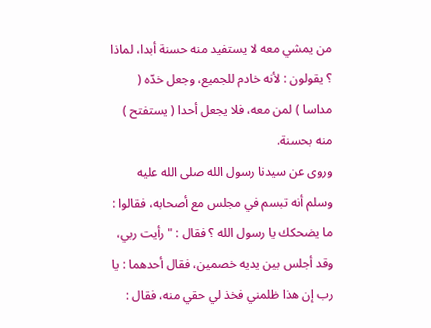من يمشي معه لا يستفيد منه حسنة أبدا، لماذا ؟ يقولون : لأنه خادم للجميع، وجعل خدّه ( مداسا ) لمن معه، فلا يجعل أحدا ( يستفتح ) منه بحسنة.
وروى عن سيدنا رسول الله صلى الله عليه وسلم أنه تبسم في مجلس مع أصحابه، فقالوا : ما يضحكك يا رسول الله ؟ فقال : " رأيت ربي، وقد أجلس بين يديه خصمين، فقال أحدهما : يا رب إن هذا ظلمني فخذ لي حقي منه، فقال :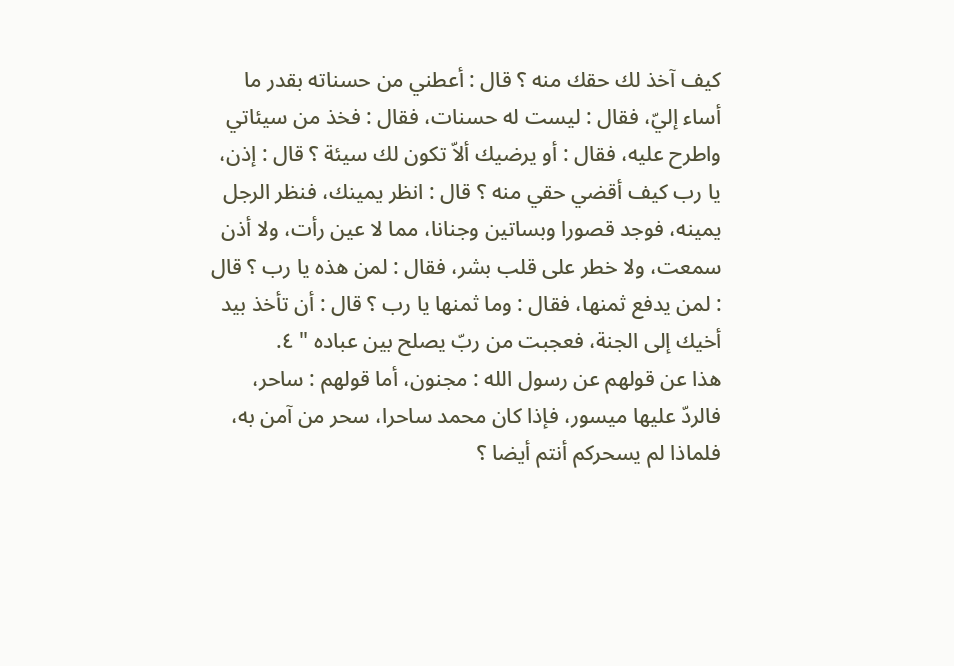كيف آخذ لك حقك منه ؟ قال : أعطني من حسناته بقدر ما أساء إليّ، فقال : ليست له حسنات، فقال : فخذ من سيئاتي واطرح عليه، فقال : أو يرضيك ألاّ تكون لك سيئة ؟ قال : إذن، يا رب كيف أقضي حقي منه ؟ قال : انظر يمينك، فنظر الرجل يمينه، فوجد قصورا وبساتين وجنانا، مما لا عين رأت، ولا أذن سمعت، ولا خطر على قلب بشر، فقال : لمن هذه يا رب ؟ قال : لمن يدفع ثمنها، فقال : وما ثمنها يا رب ؟ قال : أن تأخذ بيد أخيك إلى الجنة، فعجبت من ربّ يصلح بين عباده " ٤.
هذا عن قولهم عن رسول الله : مجنون، أما قولهم : ساحر، فالردّ عليها ميسور، فإذا كان محمد ساحرا، سحر من آمن به، فلماذا لم يسحركم أنتم أيضا ؟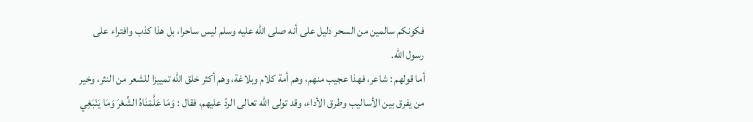فكونكم سالمين من السحر دليل على أنه صلى الله عليه وسلم ليس ساحرا، بل هذا كذب وافتراء على رسول الله.
أما قولهم : شاعر، فهذا عجيب منهم، وهم أمة كلام وبلاغة، وهم أكثر خلق الله تمييزا للشعر من النثر، وخير من يفرق بين الأساليب وطرق الأداء، وقد تولى الله تعالى الردّ عليهم، فقال : وَمَا عَلَّمْنَاهُ الشِّعْرَ وَمَا يَنْبَغِي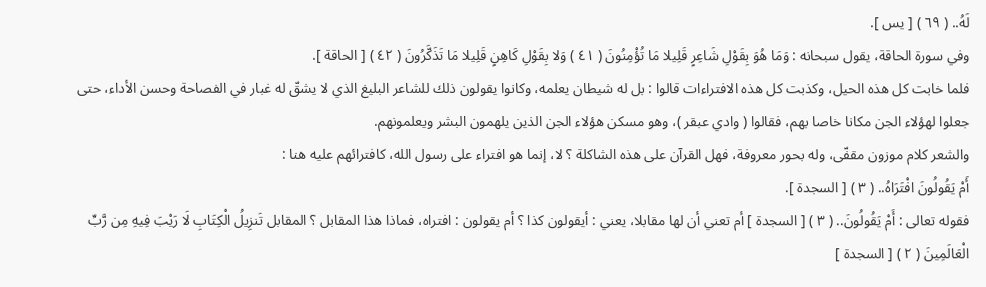لَهُ.. ( ٦٩ ) [ يس ].
وفي سورة الحاقة، يقول سبحانه : وَمَا هُوَ بِقَوْلِ شَاعِرٍ قَلِيلا مَا تُؤْمِنُونَ ( ٤١ ) وَلا بِقَوْلِ كَاهِنٍ قَلِيلا مَا تَذَكَّرُونَ ( ٤٢ ) [ الحاقة ].
فلما خابت كل هذه الحيل، وكذبت كل هذه الافتراءات قالوا : بل له شيطان يعلمه، وكانوا يقولون ذلك للشاعر البليغ الذي لا يشقّ له غبار في الفصاحة وحسن الأداء، حتى جعلوا لهؤلاء الجن مكانا خاصا بهم، فقالوا ( وادي عبقر )، وهو مسكن هؤلاء الجن الذين يلهمون البشر ويعلمونهم.
والشعر كلام موزون مقفّى، وله بحور معروفة، فهل القرآن على هذه الشاكلة ؟ لا، إنما هو افتراء على رسول الله، كافترائهم عليه هنا :
أَمْ يَقُولُونَ افْتَرَاهُ.. ( ٣ ) [ السجدة ].
فقوله تعالى : أَمْ يَقُولُونَ.. ( ٣ ) [ السجدة ] أم تعني أن لها مقابلا، يعني : أيقولون كذا ؟ أم يقولون : افتراه، فماذا هذا المقابل ؟ المقابل تَنزِيلُ الْكِتَابِ لَا رَيْبَ فِيهِ مِن رَّبِّ الْعَالَمِينَ ( ٢ ) [ السجدة ]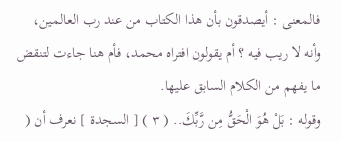فالمعنى : أيصدقون بأن هذا الكتاب من عند رب العالمين، وأنه لا ريب فيه ؟ أم يقولون افتراه محمد، فأم هنا جاءت لتنقض ما يفهم من الكلام السابق عليها.
وقوله : بَلْ هُوَ الْحَقُّ مِن رَّبِّكَ.. ( ٣ ) [ السجدة ] نعرف أن (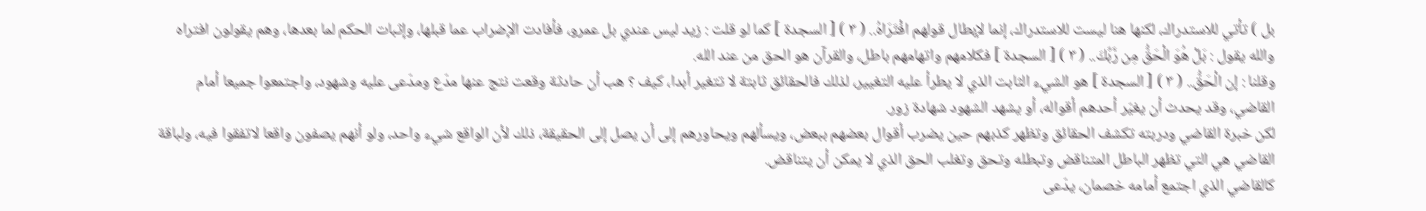بل ) تأتي للاستدراك، لكنها هنا ليست للاستدراك، إنما لإبطال قولهم افْتَرَاهُ.. ( ٣ ) [ السجدة ] كما لو قلت : زيد ليس عندي بل عمرو، فأفادت الإضراب عما قبلها، وإثبات الحكم لما بعدها، وهم يقولون افتراه والله يقول : بَلْ هُوَ الْحَقُّ مِن رَّبِّكَ.. ( ٣ ) [ السجدة ] فكلامهم واتهامهم باطل، والقرآن هو الحق من عند الله.
وقلنا : إن الْحَقُّ.. ( ٣ ) [ السجدة ] هو الشيء الثابت الذي لا يطرأ عليه التغيير، لذلك فالحقائق ثابتة لا تتغير أبدا، كيف ؟ هب أن حادثة وقعت نتج عنها مدّع ومدّعى عليه وشهود، واجتمعوا جميعا أمام القاضي، وقد يحدث أن يغيّر أحدهم أقواله، أو يشهد الشهود شهادة زور.
لكن خبرة القاضي ودربته تكشف الحقائق وتظهر كذبهم حين يضرب أقوال بعضهم ببعض، ويسألهم ويحاورهم إلى أن يصل إلى الحقيقة، ذلك لأن الواقع شيء واحد، ولو أنهم يصفون واقعا لاتفقوا فيه، ولباقة القاضي هي التي تظهر الباطل المتناقض وتبطله وتحق وتغلب الحق الذي لا يمكن أن يتناقض.
كالقاضي الذي اجتمع أمامه خصمان، يدّعى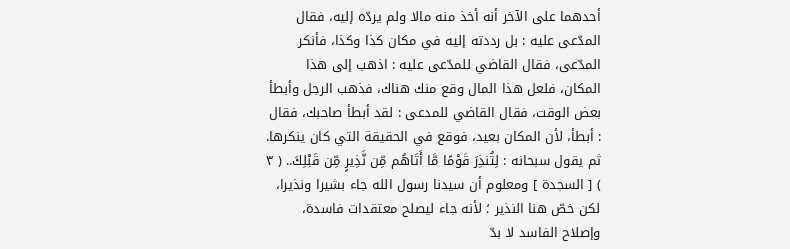أحدهما على الآخر أنه أخذ منه مالا ولم يردّه إليه، فقال المدّعى عليه : بل رددته إليه في مكان كذا وكذا، فأنكر المدّعى، فقال القاضي للمدّعى عليه : اذهب إلى هذا المكان، فلعل هذا المال وقع منك هناك، فذهب الرجل وأبطأ بعض الوقت، فقال القاضي للمدعى : لقد أبطأ صاحبك، فقال : أبطأ، لأن المكان بعيد، فوقع في الحقيقة التي كان ينكرها.
ثم يقول سبحانه : لِتُنذِرَ قَوْمًا مَّا أَتَاهُم مِّن نَّذِيرٍ مِّن قَبْلِكَ.. ( ٣ ) [ السجدة ] ومعلوم أن سيدنا رسول الله جاء بشيرا ونذيرا، لكن خصّ هنا النذير ؛ لأنه جاء ليصلح معتقدات فاسدة، وإصلاح الفاسد لا بدّ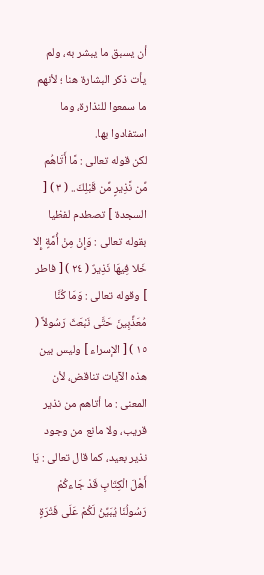أن يسبق ما يبشر به، ولم يأت ذكر البشارة هنا ؛ لأنهم ما سمعوا للنذارة، وما استفادوا بها.
لكن قوله تعالى : مَّا أَتَاهُم مِّن نَّذِيرٍ مِّن قَبْلِكَ.. ( ٣ ) [ السجدة ] تصطدم لفظيا بقوله تعالى : وَإِنْ مِنْ أُمَّةٍ إِلا خَلا فِيهَا نَذِيرٌ ( ٢٤ ) [ فاطر ] وقوله تعالى : وَمَا كُنَّا مُعَذِّبِينَ حَتَّى نَبْعَثَ رَسُولاً ( ١٥ ) [ الإسراء ] وليس بين هذه الآيات تناقض، لأن المعنى : ما أتاهم من نذير قريب، ولا مانع من وجود نذير بعيد، كما قال تعالى : يَا أَهْلَ الْكِتَابِ قَدْ جَاءكُمْ رَسُولُنَا يُبَيِّنُ لَكُمْ عَلَى فَتْرَةٍ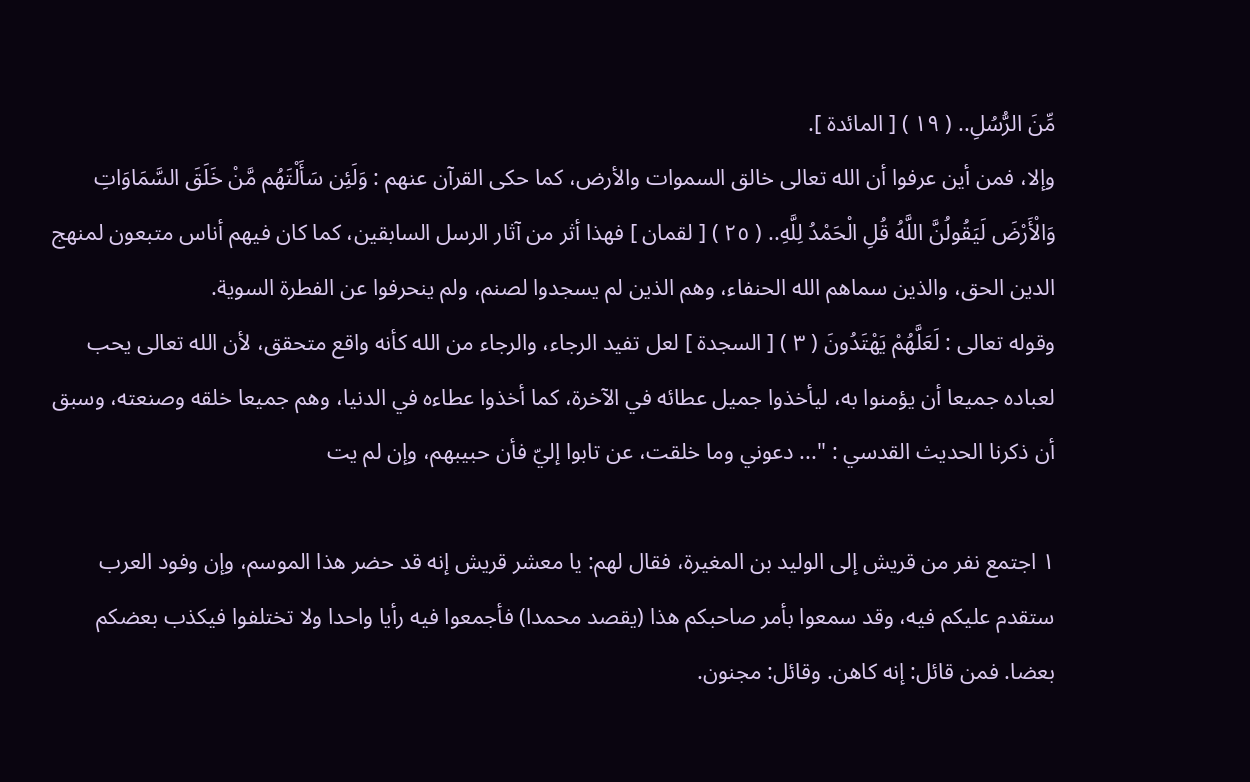مِّنَ الرُّسُلِ.. ( ١٩ ) [ المائدة ].
وإلا، فمن أين عرفوا أن الله تعالى خالق السموات والأرض، كما حكى القرآن عنهم : وَلَئِن سَأَلْتَهُم مَّنْ خَلَقَ السَّمَاوَاتِ وَالْأَرْضَ لَيَقُولُنَّ اللَّهُ قُلِ الْحَمْدُ لِلَّهِ.. ( ٢٥ ) [ لقمان ] فهذا أثر من آثار الرسل السابقين، كما كان فيهم أناس متبعون لمنهج الدين الحق، والذين سماهم الله الحنفاء، وهم الذين لم يسجدوا لصنم، ولم ينحرفوا عن الفطرة السوية.
وقوله تعالى : لَعَلَّهُمْ يَهْتَدُونَ ( ٣ ) [ السجدة ] لعل تفيد الرجاء، والرجاء من الله كأنه واقع متحقق، لأن الله تعالى يحب لعباده جميعا أن يؤمنوا به، ليأخذوا جميل عطائه في الآخرة، كما أخذوا عطاءه في الدنيا، وهم جميعا خلقه وصنعته، وسبق أن ذكرنا الحديث القدسي : "... دعوني وما خلقت، عن تابوا إليّ فأن حبيبهم، وإن لم يت

١ اجتمع نفر من قريش إلى الوليد بن المغيرة، فقال لهم: يا معشر قريش إنه قد حضر هذا الموسم، وإن وفود العرب ستقدم عليكم فيه، وقد سمعوا بأمر صاحبكم هذا (يقصد محمدا) فأجمعوا فيه رأيا واحدا ولا تختلفوا فيكذب بعضكم بعضا. فمن قائل: إنه كاهن. وقائل: مجنون.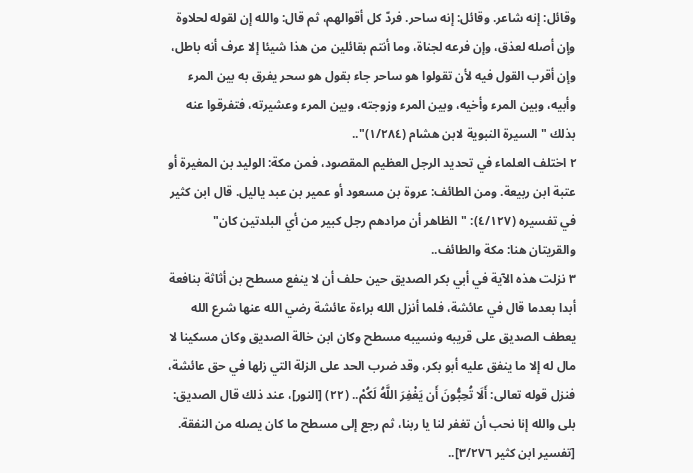وقائل: إنه شاعر. وقائل: إنه ساحر. فردّ كل أقوالهم، ثم قال: والله إن لقوله لحلاوة وإن أصله لعذق، وإن فرعه لجناة، وما أنتم بقائلين من هذا شيئا إلا عرف أنه باطل، وإن أقرب القول فيه لأن تقولوا هو ساحر جاء بقول هو سحر يفرق به بين المرء وأبيه، وبين المرء وأخيه، وبين المرء وزوجته، وبين المرء وعشيرته، فتفرقوا عنه بذلك "السيرة النبوية لابن هشام (١/٢٨٤)"..
٢ اختلف العلماء في تحديد الرجل العظيم المقصود، فمن مكة: الوليد بن المغيرة أو عتبة ابن ربيعة. ومن الطائف: عروة بن مسعود أو عمير بن عبد ياليل. قال ابن كثير في تفسيره (٤/١٢٧): "الظاهر أن مرادهم رجل كبير من أي البلدتين كان" والقريتان هنا: مكة والطائف..
٣ نزلت هذه الآية في أبي بكر الصديق حين حلف أن لا ينفع مسطح بن أثاثة بنافعة أبدا بعدما قال في عائشة، فلما أنزل الله براءة عائشة رضي الله عنها شرع الله يعطف الصديق على قريبه ونسيبه مسطح وكان ابن خالة الصديق وكان مسكينا لا مال له إلا ما ينفق عليه أبو بكر، وقد ضرب الحد على الزلة التي زلها في حق عائشة، فنزل قوله تعالى: أَلَا تُحِبُّونَ أَن يَغْفِرَ اللَّهُ لَكُمْ.. (٢٢) [النور]، عند ذلك قال الصديق: بلى والله إنا نحب أن تغفر لنا يا ربنا، ثم رجع إلى مسطح ما كان يصله من النفقة. [تفسير ابن كثير ٣/٢٧٦]..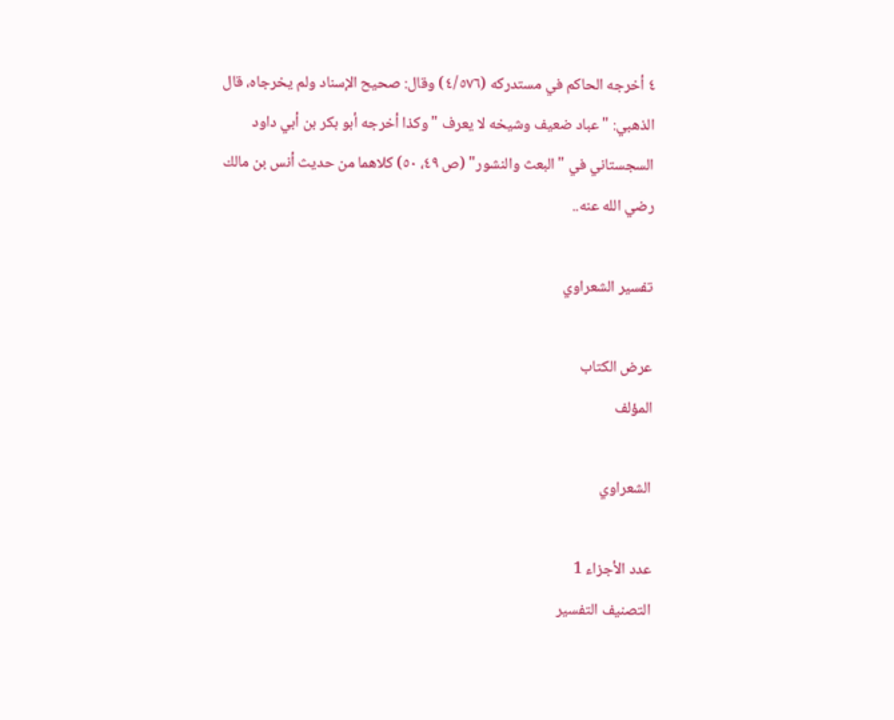٤ أخرجه الحاكم في مستدركه (٤/٥٧٦) وقال: صحيح الإسناد ولم يخرجاه، قال الذهبي: "عباد ضعيف وشيخه لا يعرف "وكذا أخرجه أبو بكر بن أبي داود السجستاني في "البعث والنشور" (ص ٤٩، ٥٠) كلاهما من حديث أنس بن مالك رضي الله عنه..

تفسير الشعراوي

عرض الكتاب
المؤلف

الشعراوي

عدد الأجزاء 1
التصنيف التفسير